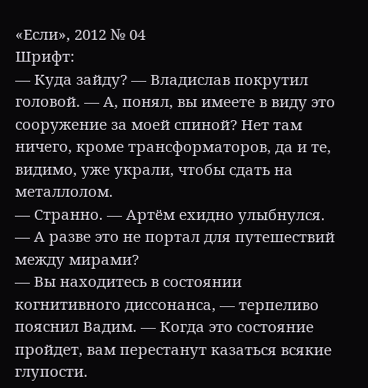«Если», 2012 № 04
Шрифт:
— Куда зайду? — Владислав покрутил головой. — А, понял, вы имеете в виду это сооружение за моей спиной? Нет там ничего, кроме трансформаторов, да и те, видимо, уже украли, чтобы сдать на металлолом.
— Странно. — Артём ехидно улыбнулся. — А разве это не портал для путешествий между мирами?
— Вы находитесь в состоянии когнитивного диссонанса, — терпеливо пояснил Вадим. — Когда это состояние пройдет, вам перестанут казаться всякие глупости.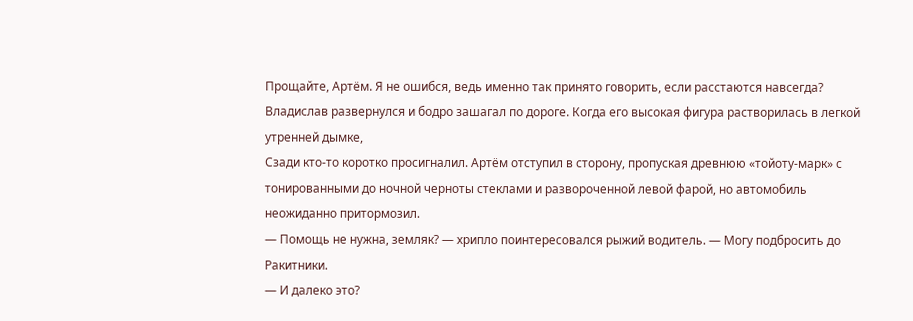Прощайте, Артём. Я не ошибся, ведь именно так принято говорить, если расстаются навсегда?
Владислав развернулся и бодро зашагал по дороге. Когда его высокая фигура растворилась в легкой утренней дымке,
Сзади кто-то коротко просигналил. Артём отступил в сторону, пропуская древнюю «тойоту-марк» с тонированными до ночной черноты стеклами и развороченной левой фарой, но автомобиль неожиданно притормозил.
— Помощь не нужна, земляк? — хрипло поинтересовался рыжий водитель. — Могу подбросить до Ракитники.
— И далеко это?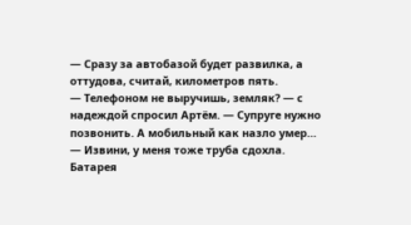— Сразу за автобазой будет развилка, а оттудова, считай, километров пять.
— Телефоном не выручишь, земляк? — с надеждой спросил Артём. — Супруге нужно позвонить. А мобильный как назло умер…
— Извини, у меня тоже труба сдохла. Батарея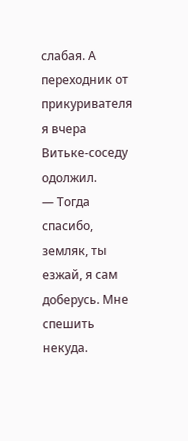слабая. А переходник от прикуривателя я вчера Витьке-соседу одолжил.
— Тогда спасибо, земляк, ты езжай, я сам доберусь. Мне спешить некуда.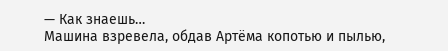— Как знаешь…
Машина взревела, обдав Артёма копотью и пылью,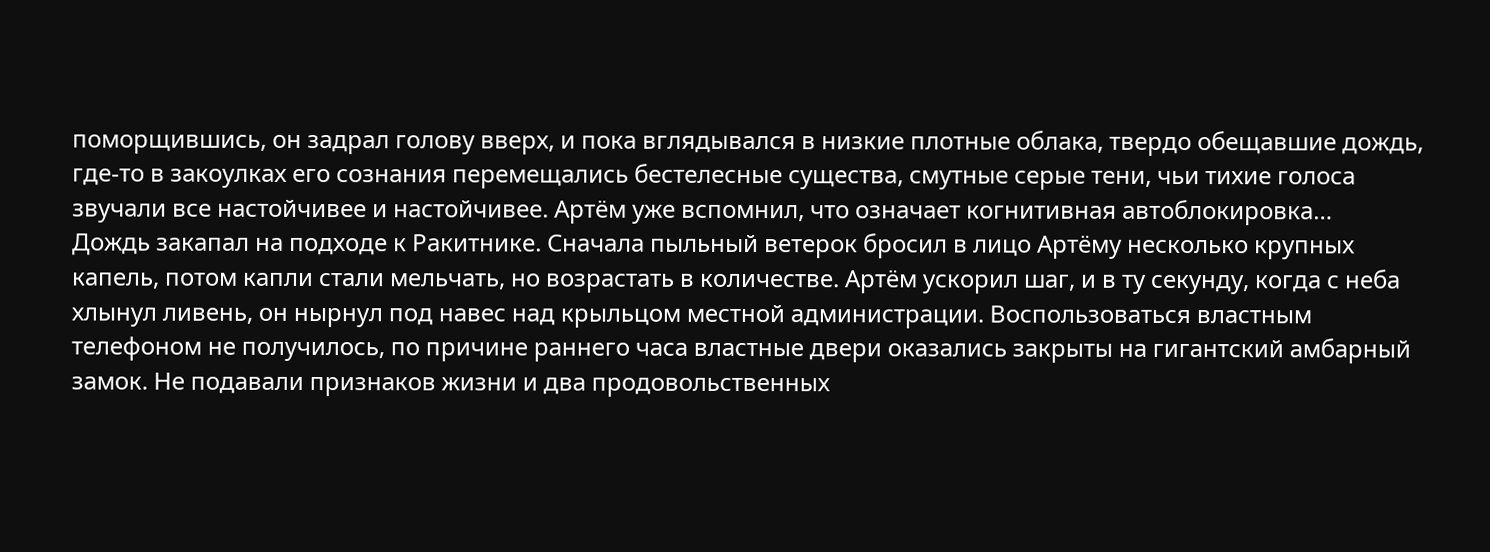поморщившись, он задрал голову вверх, и пока вглядывался в низкие плотные облака, твердо обещавшие дождь, где-то в закоулках его сознания перемещались бестелесные существа, смутные серые тени, чьи тихие голоса звучали все настойчивее и настойчивее. Артём уже вспомнил, что означает когнитивная автоблокировка…
Дождь закапал на подходе к Ракитнике. Сначала пыльный ветерок бросил в лицо Артёму несколько крупных капель, потом капли стали мельчать, но возрастать в количестве. Артём ускорил шаг, и в ту секунду, когда с неба хлынул ливень, он нырнул под навес над крыльцом местной администрации. Воспользоваться властным телефоном не получилось, по причине раннего часа властные двери оказались закрыты на гигантский амбарный замок. Не подавали признаков жизни и два продовольственных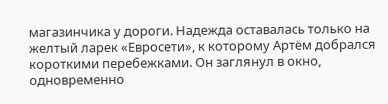магазинчика у дороги. Надежда оставалась только на желтый ларек «Евросети», к которому Артём добрался короткими перебежками. Он заглянул в окно, одновременно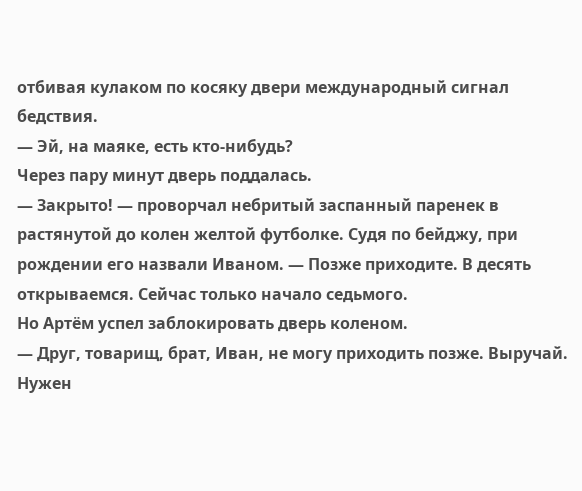отбивая кулаком по косяку двери международный сигнал бедствия.
— Эй, на маяке, есть кто-нибудь?
Через пару минут дверь поддалась.
— Закрыто! — проворчал небритый заспанный паренек в растянутой до колен желтой футболке. Судя по бейджу, при рождении его назвали Иваном. — Позже приходите. В десять открываемся. Сейчас только начало седьмого.
Но Артём успел заблокировать дверь коленом.
— Друг, товарищ, брат, Иван, не могу приходить позже. Выручай. Нужен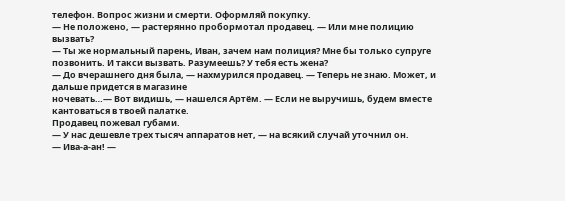телефон. Вопрос жизни и смерти. Оформляй покупку.
— Не положено, — растерянно пробормотал продавец. — Или мне полицию вызвать?
— Ты же нормальный парень, Иван, зачем нам полиция? Мне бы только супруге позвонить. И такси вызвать. Разумеешь? У тебя есть жена?
— До вчерашнего дня была, — нахмурился продавец. — Теперь не знаю. Может, и дальше придется в магазине
ночевать…— Вот видишь, — нашелся Артём. — Если не выручишь, будем вместе кантоваться в твоей палатке.
Продавец пожевал губами.
— У нас дешевле трех тысяч аппаратов нет, — на всякий случай уточнил он.
— Ива-а-ан! —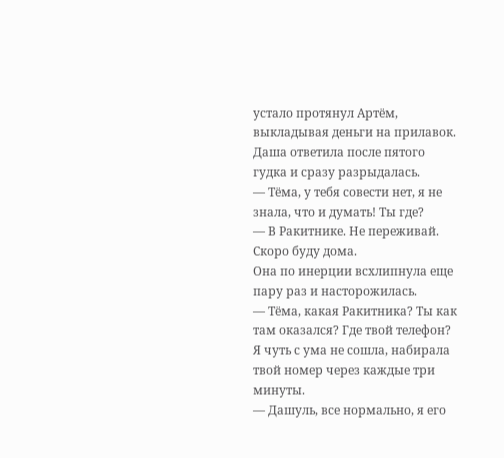устало протянул Артём, выкладывая деньги на прилавок.
Даша ответила после пятого гудка и сразу разрыдалась.
— Тёма, у тебя совести нет, я не знала, что и думать! Ты где?
— В Ракитнике. Не переживай. Скоро буду дома.
Она по инерции всхлипнула еще пару раз и насторожилась.
— Тёма, какая Ракитника? Ты как там оказался? Где твой телефон? Я чуть с ума не сошла, набирала твой номер через каждые три минуты.
— Дашуль, все нормально, я его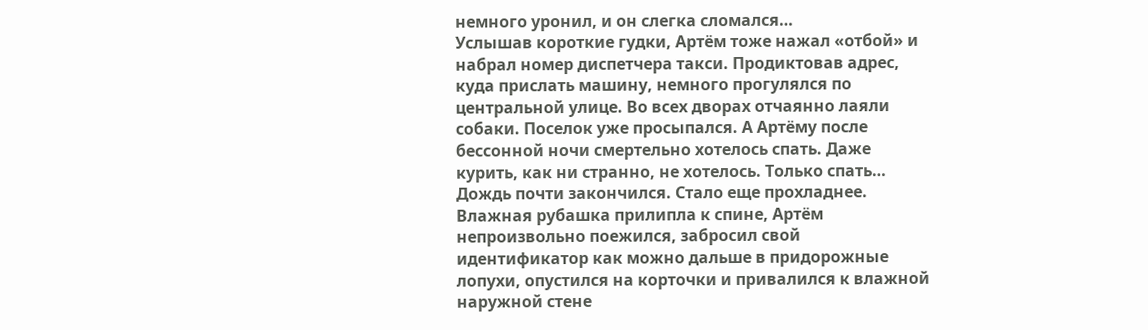немного уронил, и он слегка сломался…
Услышав короткие гудки, Артём тоже нажал «отбой» и набрал номер диспетчера такси. Продиктовав адрес, куда прислать машину, немного прогулялся по центральной улице. Во всех дворах отчаянно лаяли собаки. Поселок уже просыпался. А Артёму после бессонной ночи смертельно хотелось спать. Даже курить, как ни странно, не хотелось. Только спать…
Дождь почти закончился. Стало еще прохладнее. Влажная рубашка прилипла к спине, Артём непроизвольно поежился, забросил свой идентификатор как можно дальше в придорожные лопухи, опустился на корточки и привалился к влажной наружной стене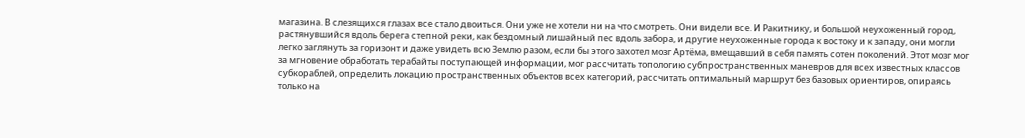магазина. В слезящихся глазах все стало двоиться. Они уже не хотели ни на что смотреть. Они видели все. И Ракитнику, и большой неухоженный город, растянувшийся вдоль берега степной реки, как бездомный лишайный пес вдоль забора, и другие неухоженные города к востоку и к западу, они могли легко заглянуть за горизонт и даже увидеть всю Землю разом, если бы этого захотел мозг Артёма, вмещавший в себя память сотен поколений. Этот мозг мог за мгновение обработать терабайты поступающей информации, мог рассчитать топологию субпространственных маневров для всех известных классов субкораблей, определить локацию пространственных объектов всех категорий, рассчитать оптимальный маршрут без базовых ориентиров, опираясь только на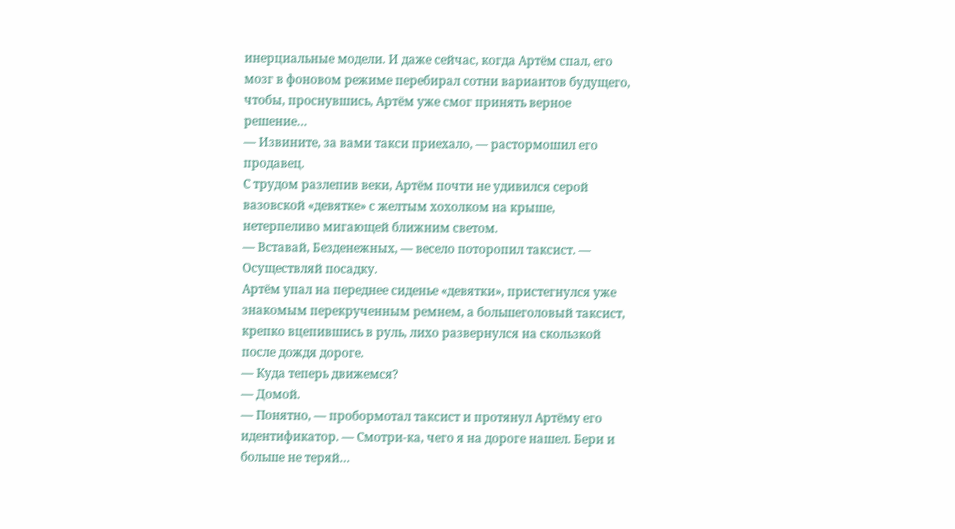инерциальные модели. И даже сейчас, когда Артём спал, его мозг в фоновом режиме перебирал сотни вариантов будущего, чтобы, проснувшись, Артём уже смог принять верное решение…
— Извините, за вами такси приехало, — растормошил его продавец.
С трудом разлепив веки, Артём почти не удивился серой вазовской «девятке» с желтым хохолком на крыше, нетерпеливо мигающей ближним светом.
— Вставай, Безденежных, — весело поторопил таксист. — Осуществляй посадку.
Артём упал на переднее сиденье «девятки», пристегнулся уже знакомым перекрученным ремнем, а большеголовый таксист, крепко вцепившись в руль, лихо развернулся на скользкой после дождя дороге.
— Куда теперь движемся?
— Домой.
— Понятно, — пробормотал таксист и протянул Артёму его идентификатор. — Смотри-ка, чего я на дороге нашел. Бери и больше не теряй…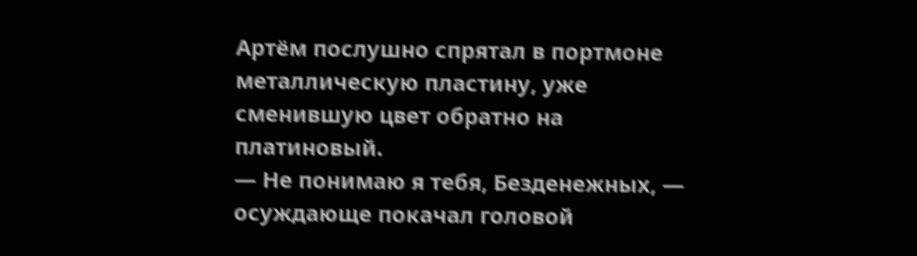Артём послушно спрятал в портмоне металлическую пластину, уже сменившую цвет обратно на платиновый.
— Не понимаю я тебя, Безденежных, — осуждающе покачал головой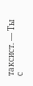таксист. — Ты с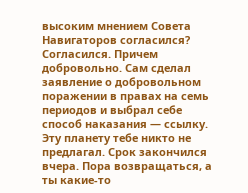высоким мнением Совета Навигаторов согласился? Согласился. Причем добровольно. Сам сделал заявление о добровольном поражении в правах на семь периодов и выбрал себе способ наказания — ссылку. Эту планету тебе никто не предлагал. Срок закончился вчера. Пора возвращаться, а ты какие-то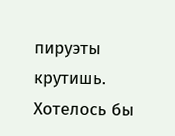пируэты крутишь. Хотелось бы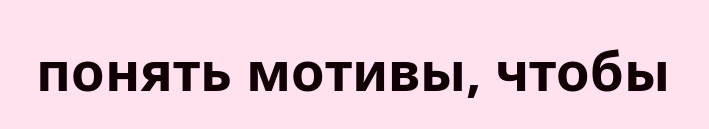понять мотивы, чтобы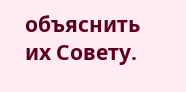объяснить их Совету.